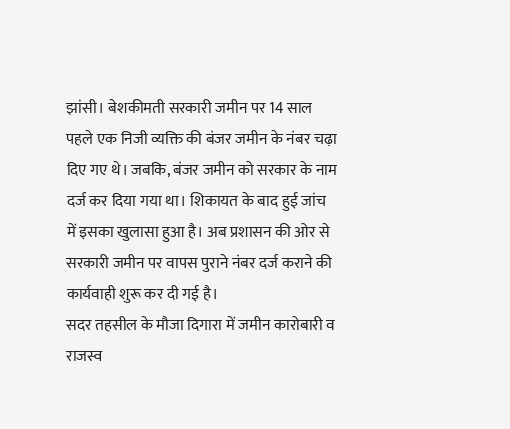झांसी। बेशकीमती सरकारी जमीन पर 14 साल पहले एक निजी व्यक्ति की बंजर जमीन के नंबर चढ़ा दिए गए थे। जबकि, बंजर जमीन को सरकार के नाम दर्ज कर दिया गया था। शिकायत के बाद हुई जांच में इसका खुलासा हुआ है। अब प्रशासन की ओर से सरकारी जमीन पर वापस पुराने नंबर दर्ज कराने की कार्यवाही शुरू कर दी गई है।
सदर तहसील के मौजा दिगारा में जमीन कारोबारी व राजस्व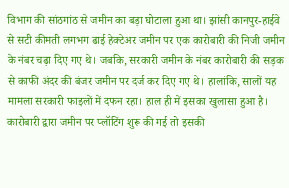विभाग की सांठगांठ से जमीन का बड़ा घोटाला हुआ था। झांसी कानपुर-हाईवे से सटी कीमती लगभग ढाई हेक्टेअर जमीन पर एक कारोबारी की निजी जमीन के नंबर चढ़ा दिए गए थे। जबकि, सरकारी जमीन के नंबर कारोबारी की सड़क से काफी अंदर की बंजर जमीन पर दर्ज कर दिए गए थे। हालांकि, सालों यह मामला सरकारी फाइलों में दफन रहा। हाल ही में इसका खुलासा हुआ है। कारोबारी द्वारा जमीन पर प्लॉटिंग शुरू की गई तो इसकी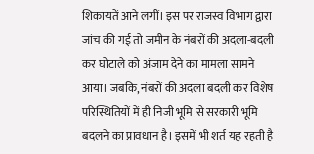शिकायतें आने लगीं। इस पर राजस्व विभाग द्वारा जांच की गई तो जमीन के नंबरों की अदला-बदली कर घोटाले को अंजाम देने का मामला सामने आया। जबकि, नंबरों की अदला बदली कर विशेष परिस्थितियों में ही निजी भूमि से सरकारी भूमि बदलने का प्रावधान है। इसमें भी शर्त यह रहती है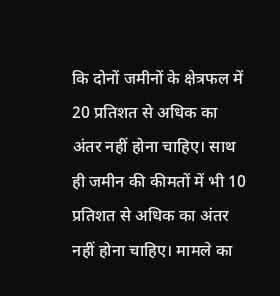कि दोनों जमीनों के क्षेत्रफल में 20 प्रतिशत से अधिक का अंतर नहीं होना चाहिए। साथ ही जमीन की कीमतों में भी 10 प्रतिशत से अधिक का अंतर नहीं होना चाहिए। मामले का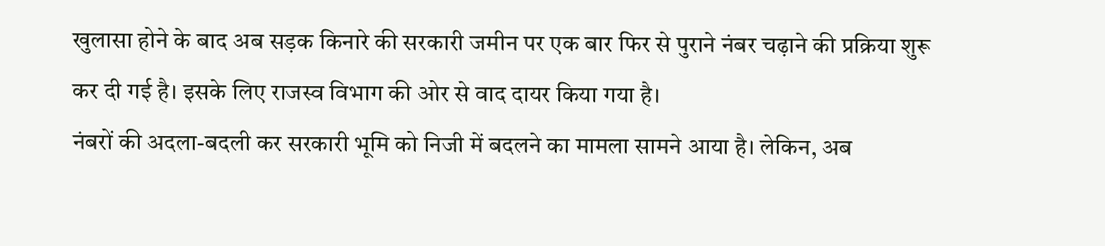खुलासा होने के बाद अब सड़क किनारे की सरकारी जमीन पर एक बार फिर से पुराने नंबर चढ़ाने की प्रक्रिया शुरू कर दी गई है। इसके लिए राजस्व विभाग की ओर से वाद दायर किया गया है।
नंबरों की अदला-बदली कर सरकारी भूमि को निजी में बदलने का मामला सामने आया है। लेकिन, अब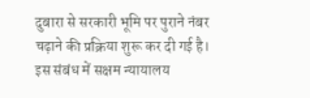दुबारा से सरकारी भूमि पर पुराने नंबर चढ़ाने की प्रक्रिया शुरू कर दी गई है। इस संबंध में सक्षम न्यायालय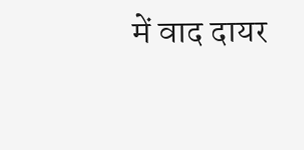में वाद दायर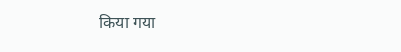किया गया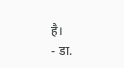है।
- डा.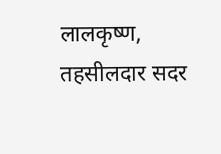लालकृष्ण, तहसीलदार सदर